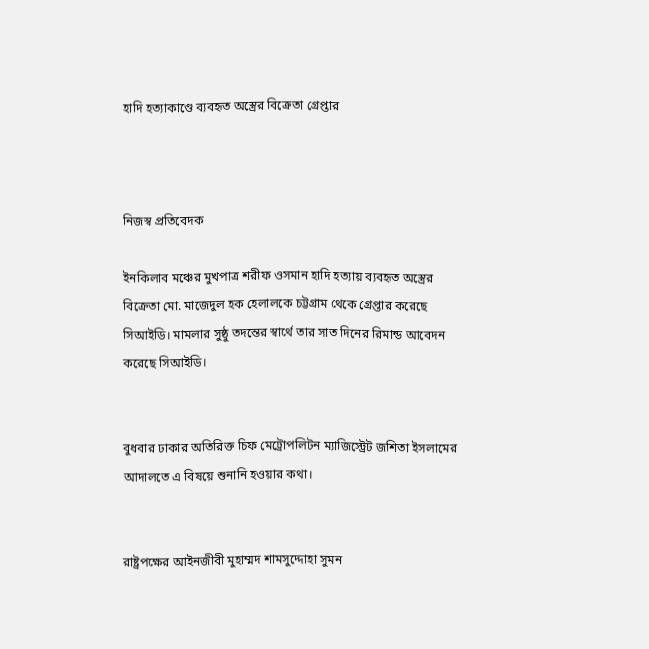হাদি হত্যাকাণ্ডে ব্যবহৃত অস্ত্রের বিক্রেতা গ্রেপ্তার



নিজস্ব প্রতিবেদক

ইনকিলাব মঞ্চের মুখপাত্র শরীফ ওসমান হাদি হত্যায় ব্যবহৃত অস্ত্রের বিক্রেতা মো. মাজেদুল হক হেলালকে চট্টগ্রাম থেকে গ্রেপ্তার করেছে সিআইডি। মামলার সুষ্ঠু তদন্তের স্বার্থে তার সাত দিনের রিমান্ড আবেদন করেছে সিআইডি।


বুধবার ঢাকার অতিরিক্ত চিফ মেট্রোপলিটন ম্যাজিস্ট্রেট জশিতা ইসলামের আদালতে এ বিষয়ে শুনানি হওয়ার কথা।


রাষ্ট্রপক্ষের আইনজীবী মুহাম্মদ শামসুদ্দোহা সুমন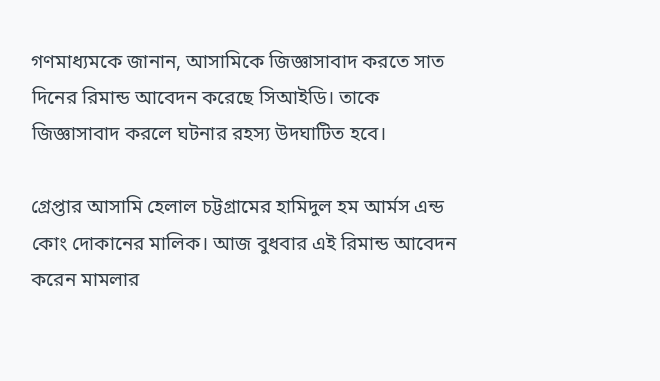গণমাধ্যমকে জানান, আসামিকে জিজ্ঞাসাবাদ করতে সাত দিনের রিমান্ড আবেদন করেছে সিআইডি। তাকে জিজ্ঞাসাবাদ করলে ঘটনার রহস্য উদঘাটিত হবে।

গ্রেপ্তার আসামি হেলাল চট্টগ্রামের হামিদুল হম আর্মস এন্ড কোং দোকানের মালিক। আজ বুধবার এই রিমান্ড আবেদন করেন মামলার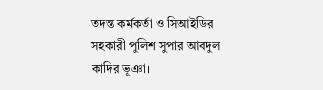তদন্ত কর্মকর্তা ও সিআইডির সহকারী পুলিশ সুপার আবদুল কাদির ভূঞা।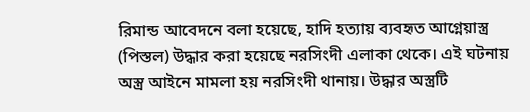রিমান্ড আবেদনে বলা হয়েছে, হাদি হত্যায় ব্যবহৃত আগ্নেয়াস্ত্র (পিস্তল) উদ্ধার করা হয়েছে নরসিংদী এলাকা থেকে। এই ঘটনায় অস্ত্র আইনে মামলা হয় নরসিংদী থানায়। উদ্ধার অস্ত্রটি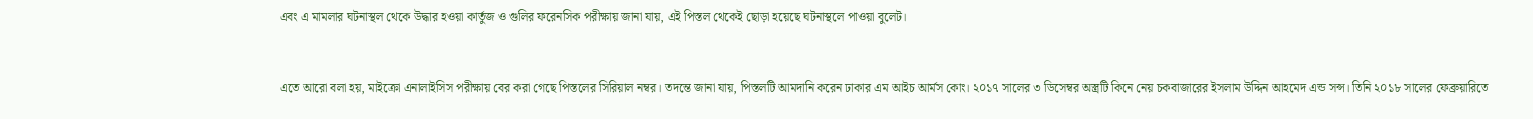এবং এ মামলার ঘটনাস্থল থেকে উদ্ধার হওয়া কার্তুজ ও গুলির ফরেনসিক পরীক্ষায় জানা যায়, এই পিস্তল থেকেই ছোড়া হয়েছে ঘটনাস্থলে পাওয়া বুলেট।


এতে আরো বলা হয়, মাইক্রো এনালাইসিস পরীক্ষায় বের করা গেছে পিস্তলের সিরিয়াল নম্বর। তদন্তে জানা যায়, পিস্তলটি আমদানি করেন ঢাকার এম আইচ আর্মস কোং। ২০১৭ সালের ৩ ডিসেম্বর অস্ত্রটি কিনে নেয় চকবাজারের ইসলাম উদ্দিন আহমেদ এন্ড সন্স। তিনি ২০১৮ সালের ফেব্রুয়ারিতে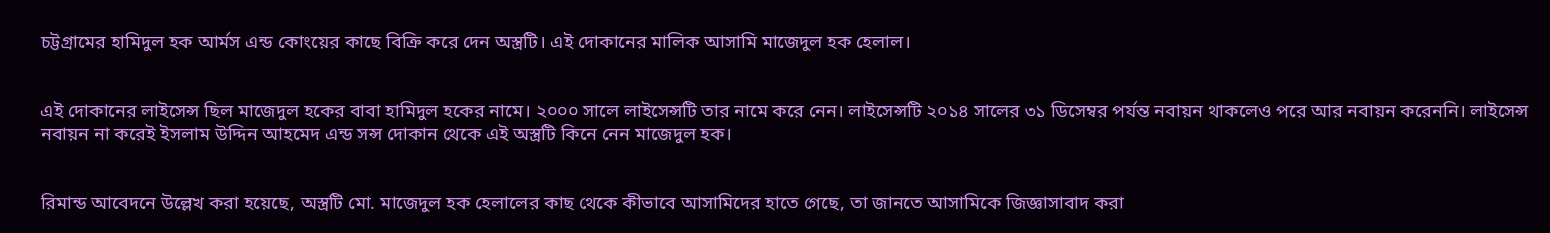চট্টগ্রামের হামিদুল হক আর্মস এন্ড কোংয়ের কাছে বিক্রি করে দেন অস্ত্রটি। এই দোকানের মালিক আসামি মাজেদুল হক হেলাল।


এই দোকানের লাইসেন্স ছিল মাজেদুল হকের বাবা হামিদুল হকের নামে। ২০০০ সালে লাইসেন্সটি তার নামে করে নেন। লাইসেন্সটি ২০১৪ সালের ৩১ ডিসেম্বর পর্যন্ত নবায়ন থাকলেও পরে আর নবায়ন করেননি। লাইসেন্স নবায়ন না করেই ইসলাম উদ্দিন আহমেদ এন্ড সন্স দোকান থেকে এই অস্ত্রটি কিনে নেন মাজেদুল হক।


রিমান্ড আবেদনে উল্লেখ করা হয়েছে, অস্ত্রটি মো. মাজেদুল হক হেলালের কাছ থেকে কীভাবে আসামিদের হাতে গেছে, তা জানতে আসামিকে জিজ্ঞাসাবাদ করা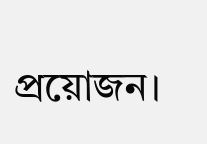প্রয়োজন।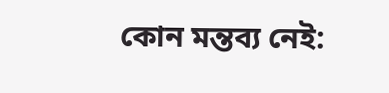কোন মন্তব্য নেই: